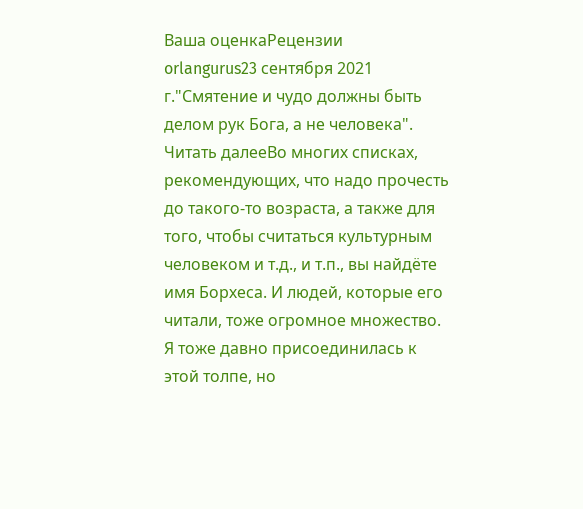Ваша оценкаРецензии
orlangurus23 сентября 2021 г."Смятение и чудо должны быть делом рук Бога, а не человека".
Читать далееВо многих списках, рекомендующих, что надо прочесть до такого-то возраста, а также для того, чтобы считаться культурным человеком и т.д., и т.п., вы найдёте имя Борхеса. И людей, которые его читали, тоже огромное множество. Я тоже давно присоединилась к этой толпе, но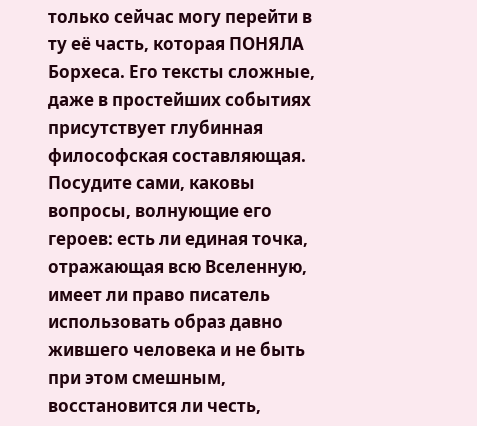только сейчас могу перейти в ту её часть, которая ПОНЯЛА Борхеса. Его тексты сложные, даже в простейших событиях присутствует глубинная философская составляющая. Посудите сами, каковы вопросы, волнующие его героев: есть ли единая точка, отражающая всю Вселенную, имеет ли право писатель использовать образ давно жившего человека и не быть при этом смешным, восстановится ли честь,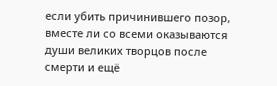если убить причинившего позор, вместе ли со всеми оказываются души великих творцов после смерти и ещё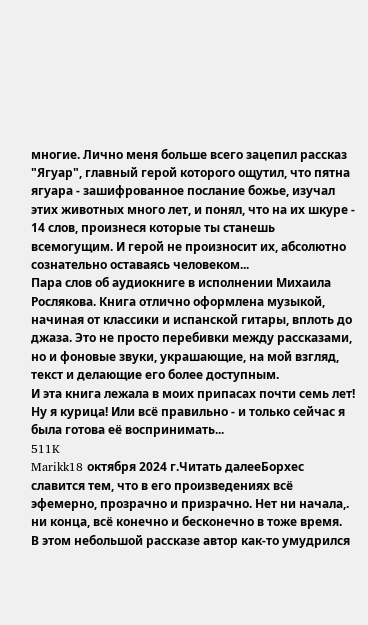многие. Лично меня больше всего зацепил рассказ "Ягуар", главный герой которого ощутил, что пятна ягуара - зашифрованное послание божье, изучал этих животных много лет, и понял, что на их шкуре - 14 слов, произнеся которые ты станешь всемогущим. И герой не произносит их, абсолютно сознательно оставаясь человеком...
Пара слов об аудиокниге в исполнении Михаила Рослякова. Книга отлично оформлена музыкой, начиная от классики и испанской гитары, вплоть до джаза. Это не просто перебивки между рассказами, но и фоновые звуки, украшающие, на мой взгляд, текст и делающие его более доступным.
И эта книга лежала в моих припасах почти семь лет! Ну я курица! Или всё правильно - и только сейчас я была готова её воспринимать...
511K
Marikk18 октября 2024 г.Читать далееБорхес славится тем, что в его произведениях всё эфемерно, прозрачно и призрачно. Нет ни начала,. ни конца, всё конечно и бесконечно в тоже время.
В этом небольшой рассказе автор как-то умудрился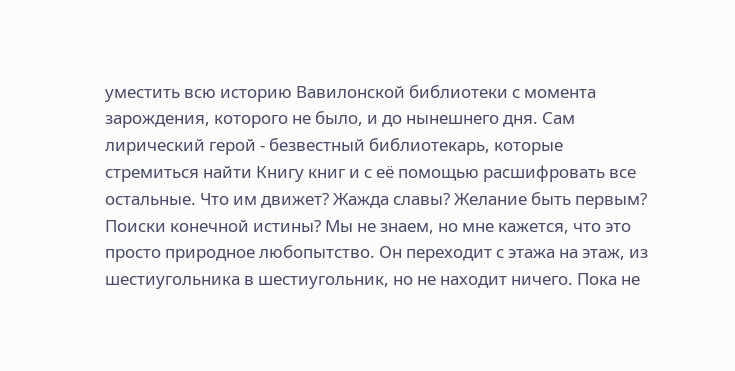уместить всю историю Вавилонской библиотеки с момента зарождения, которого не было, и до нынешнего дня. Сам лирический герой - безвестный библиотекарь, которые стремиться найти Книгу книг и с её помощью расшифровать все остальные. Что им движет? Жажда славы? Желание быть первым? Поиски конечной истины? Мы не знаем, но мне кажется, что это просто природное любопытство. Он переходит с этажа на этаж, из шестиугольника в шестиугольник, но не находит ничего. Пока не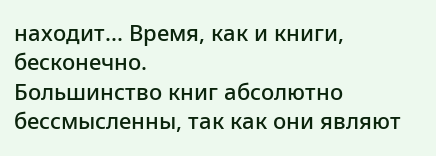находит... Время, как и книги, бесконечно.
Большинство книг абсолютно бессмысленны, так как они являют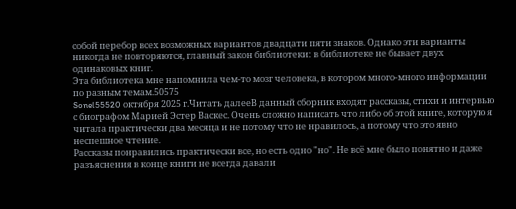собой перебор всех возможных вариантов двадцати пяти знаков. Однако эти варианты никогда не повторяются, главный закон библиотеки: в библиотеке не бывает двух одинаковых книг.
Эта библиотека мне напомнила чем-то мозг человека, в котором много-много информации по разным темам.50575
Sonel55520 октября 2025 г.Читать далееВ данный сборник входят рассказы, стихи и интервью с биографом Марией Эстер Васкес. Очень сложно написать что либо об этой книге, которую я читала практически два месяца и не потому что не нравилось, а потому что это явно неспешное чтение.
Рассказы понравились практически все, но есть одно "но". Не всё мне было понятно и даже разъяснения в конце книги не всегда давали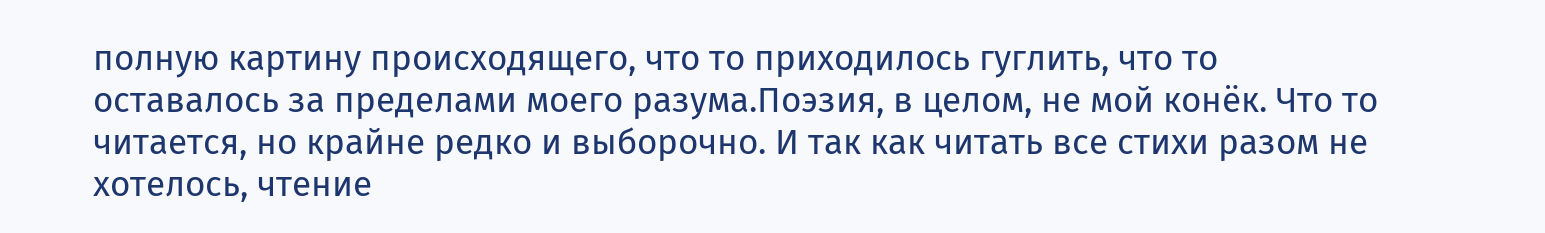полную картину происходящего, что то приходилось гуглить, что то оставалось за пределами моего разума.Поэзия, в целом, не мой конёк. Что то читается, но крайне редко и выборочно. И так как читать все стихи разом не хотелось, чтение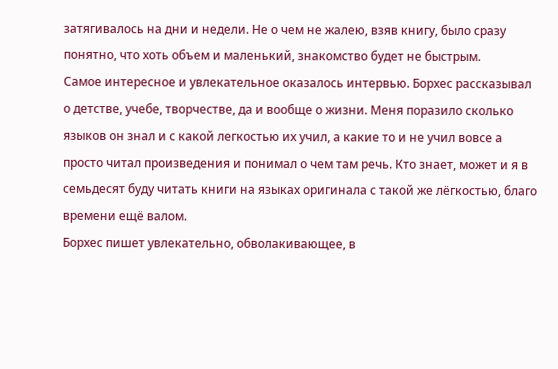затягивалось на дни и недели. Не о чем не жалею, взяв книгу, было сразу понятно, что хоть объем и маленький, знакомство будет не быстрым.
Самое интересное и увлекательное оказалось интервью. Борхес рассказывал о детстве, учебе, творчестве, да и вообще о жизни. Меня поразило сколько языков он знал и с какой легкостью их учил, а какие то и не учил вовсе а просто читал произведения и понимал о чем там речь. Кто знает, может и я в семьдесят буду читать книги на языках оригинала с такой же лёгкостью, благо времени ещё валом.
Борхес пишет увлекательно, обволакивающее, в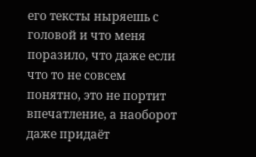его тексты ныряешь с головой и что меня поразило, что даже если что то не совсем понятно, это не портит впечатление, а наоборот даже придаёт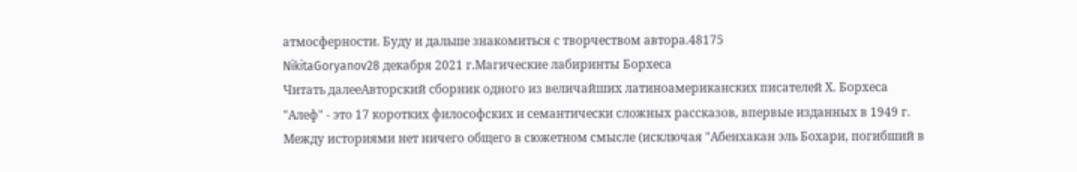атмосферности. Буду и дальше знакомиться с творчеством автора.48175
NikitaGoryanov28 декабря 2021 г.Магические лабиринты Борхеса
Читать далееАвторский сборник одного из величайших латиноамериканских писателей Х. Борхеса "Алеф" - это 17 коротких философских и семантически сложных рассказов, впервые изданных в 1949 г. Между историями нет ничего общего в сюжетном смысле (исключая "Абенхакан эль Бохари, погибший в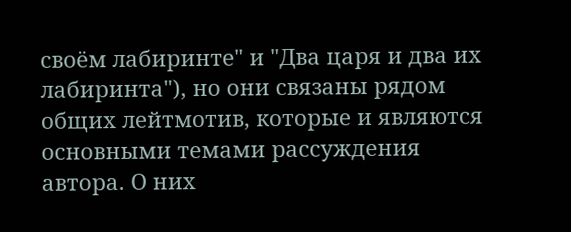своём лабиринте" и "Два царя и два их лабиринта"), но они связаны рядом общих лейтмотив, которые и являются основными темами рассуждения автора. О них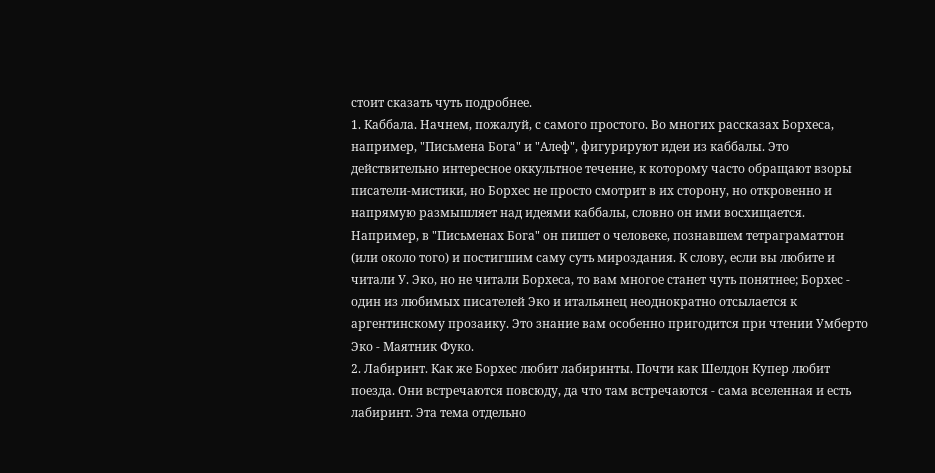стоит сказать чуть подробнее.
1. Каббала. Начнем, пожалуй, с самого простого. Во многих рассказах Борхеса, например, "Письмена Бога" и "Алеф", фигурируют идеи из каббалы. Это действительно интересное оккультное течение, к которому часто обращают взоры писатели-мистики, но Борхес не просто смотрит в их сторону, но откровенно и напрямую размышляет над идеями каббалы, словно он ими восхищается. Например, в "Письменах Бога" он пишет о человеке, познавшем тетраграматтон (или около того) и постигшим саму суть мироздания. К слову, если вы любите и читали У. Эко, но не читали Борхеса, то вам многое станет чуть понятнее; Борхес - один из любимых писателей Эко и итальянец неоднократно отсылается к аргентинскому прозаику. Это знание вам особенно пригодится при чтении Умберто Эко - Маятник Фуко.
2. Лабиринт. Как же Борхес любит лабиринты. Почти как Шелдон Купер любит поезда. Они встречаются повсюду, да что там встречаются - сама вселенная и есть лабиринт. Эта тема отдельно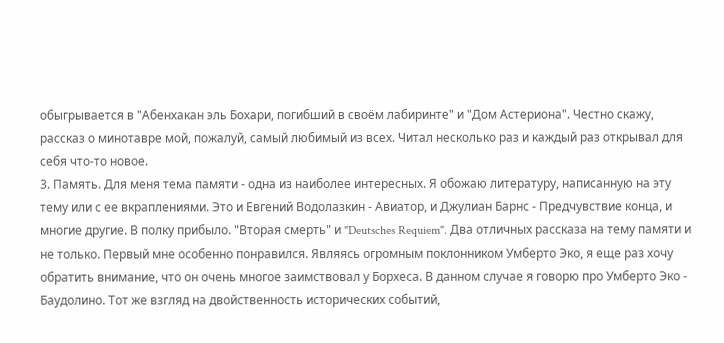обыгрывается в "Абенхакан эль Бохари, погибший в своём лабиринте" и "Дом Астериона". Честно скажу, рассказ о минотавре мой, пожалуй, самый любимый из всех. Читал несколько раз и каждый раз открывал для себя что-то новое.
3. Память. Для меня тема памяти - одна из наиболее интересных. Я обожаю литературу, написанную на эту тему или с ее вкраплениями. Это и Евгений Водолазкин - Авиатор, и Джулиан Барнс - Предчувствие конца, и многие другие. В полку прибыло. "Вторая смерть" и "Deutsches Requiem". Два отличных рассказа на тему памяти и не только. Первый мне особенно понравился. Являясь огромным поклонником Умберто Эко, я еще раз хочу обратить внимание, что он очень многое заимствовал у Борхеса. В данном случае я говорю про Умберто Эко - Баудолино. Тот же взгляд на двойственность исторических событий,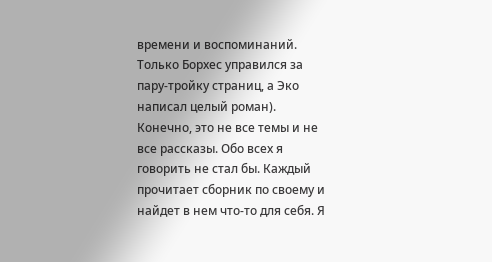времени и воспоминаний. Только Борхес управился за пару-тройку страниц, а Эко написал целый роман).
Конечно, это не все темы и не все рассказы. Обо всех я говорить не стал бы. Каждый прочитает сборник по своему и найдет в нем что-то для себя. Я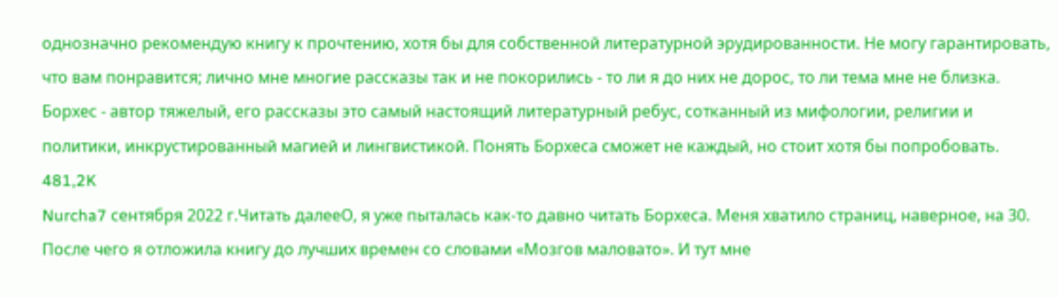однозначно рекомендую книгу к прочтению, хотя бы для собственной литературной эрудированности. Не могу гарантировать, что вам понравится; лично мне многие рассказы так и не покорились - то ли я до них не дорос, то ли тема мне не близка. Борхес - автор тяжелый, его рассказы это самый настоящий литературный ребус, сотканный из мифологии, религии и политики, инкрустированный магией и лингвистикой. Понять Борхеса сможет не каждый, но стоит хотя бы попробовать.
481,2K
Nurcha7 сентября 2022 г.Читать далееО, я уже пыталась как-то давно читать Борхеса. Меня хватило страниц, наверное, на 30. После чего я отложила книгу до лучших времен со словами «Мозгов маловато». И тут мне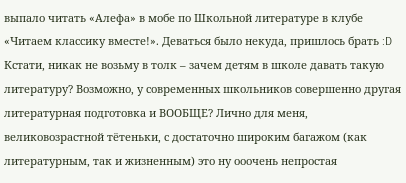выпало читать «Алефа» в мобе по Школьной литературе в клубе «Читаем классику вместе!». Деваться было некуда, пришлось брать :D
Кстати, никак не возьму в толк – зачем детям в школе давать такую литературу? Возможно, у современных школьников совершенно другая литературная подготовка и ВООБЩЕ? Лично для меня, великовозрастной тётеньки, с достаточно широким багажом (как литературным, так и жизненным) это ну ооочень непростая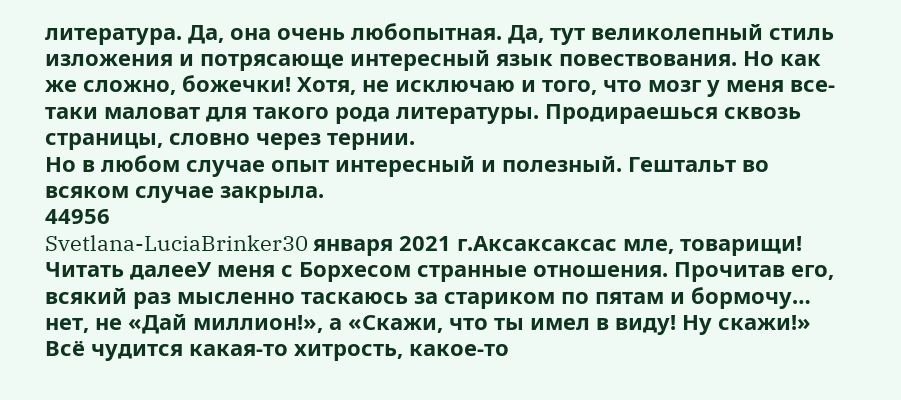литература. Да, она очень любопытная. Да, тут великолепный стиль изложения и потрясающе интересный язык повествования. Но как же сложно, божечки! Хотя, не исключаю и того, что мозг у меня все-таки маловат для такого рода литературы. Продираешься сквозь страницы, словно через тернии.
Но в любом случае опыт интересный и полезный. Гештальт во всяком случае закрыла.
44956
Svetlana-LuciaBrinker30 января 2021 г.Аксаксаксас мле, товарищи!
Читать далееУ меня с Борхесом странные отношения. Прочитав его, всякий раз мысленно таскаюсь за стариком по пятам и бормочу… нет, не «Дай миллион!», а «Скажи, что ты имел в виду! Ну скажи!» Всё чудится какая-то хитрость, какое-то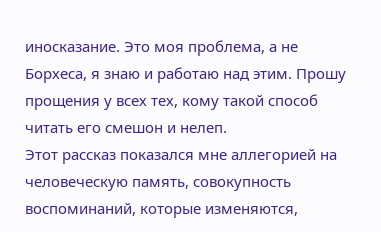иносказание. Это моя проблема, а не Борхеса, я знаю и работаю над этим. Прошу прощения у всех тех, кому такой способ читать его смешон и нелеп.
Этот рассказ показался мне аллегорией на человеческую память, совокупность воспоминаний, которые изменяются,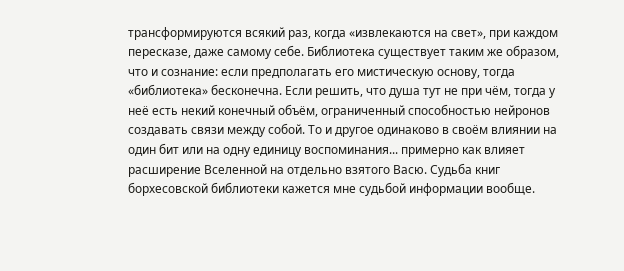трансформируются всякий раз, когда «извлекаются на свет», при каждом пересказе, даже самому себе. Библиотека существует таким же образом, что и сознание: если предполагать его мистическую основу, тогда «библиотека» бесконечна. Если решить, что душа тут не при чём, тогда у неё есть некий конечный объём, ограниченный способностью нейронов создавать связи между собой. То и другое одинаково в своём влиянии на один бит или на одну единицу воспоминания... примерно как влияет расширение Вселенной на отдельно взятого Васю. Судьба книг борхесовской библиотеки кажется мне судьбой информации вообще.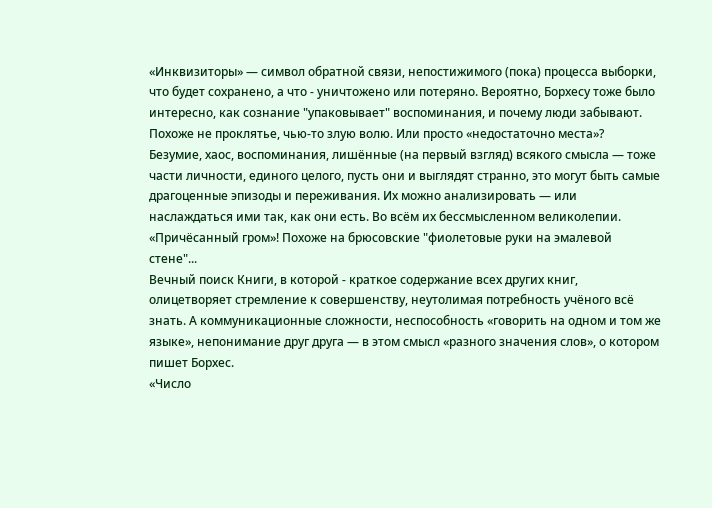«Инквизиторы» — символ обратной связи, непостижимого (пока) процесса выборки, что будет сохранено, а что - уничтожено или потеряно. Вероятно, Борхесу тоже было интересно, как сознание "упаковывает" воспоминания, и почему люди забывают. Похоже не проклятье, чью-то злую волю. Или просто «недостаточно места»?
Безумие, хаос, воспоминания, лишённые (на первый взгляд) всякого смысла — тоже части личности, единого целого, пусть они и выглядят странно, это могут быть самые драгоценные эпизоды и переживания. Их можно анализировать — или наслаждаться ими так, как они есть. Во всём их бессмысленном великолепии. «Причёсанный гром»! Похоже на брюсовские "фиолетовые руки на эмалевой стене"...
Вечный поиск Книги, в которой - краткое содержание всех других книг, олицетворяет стремление к совершенству, неутолимая потребность учёного всё знать. А коммуникационные сложности, неспособность «говорить на одном и том же языке», непонимание друг друга — в этом смысл «разного значения слов», о котором пишет Борхес.
«Число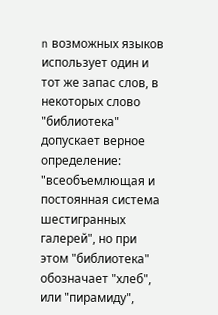n возможных языков использует один и тот же запас слов, в некоторых слово "библиотека" допускает верное определение: "всеобъемлющая и постоянная система шестигранных галерей", но при этом "библиотека" обозначает "хлеб", или "пирамиду",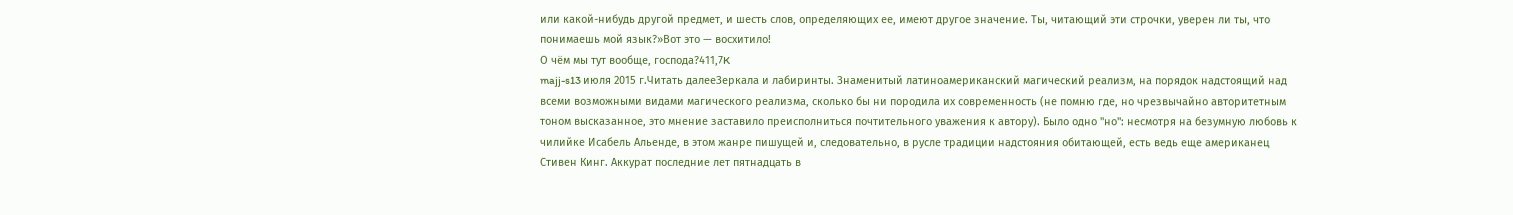или какой-нибудь другой предмет, и шесть слов, определяющих ее, имеют другое значение. Ты, читающий эти строчки, уверен ли ты, что понимаешь мой язык?»Вот это — восхитило!
О чём мы тут вообще, господа?411,7K
majj-s13 июля 2015 г.Читать далееЗеркала и лабиринты. Знаменитый латиноамериканский магический реализм, на порядок надстоящий над всеми возможными видами магического реализма, сколько бы ни породила их современность (не помню где, но чрезвычайно авторитетным тоном высказанное, это мнение заставило преисполниться почтительного уважения к автору). Было одно "но": несмотря на безумную любовь к чилийке Исабель Альенде, в этом жанре пишущей и, следовательно, в русле традиции надстояния обитающей, есть ведь еще американец Стивен Кинг. Аккурат последние лет пятнадцать в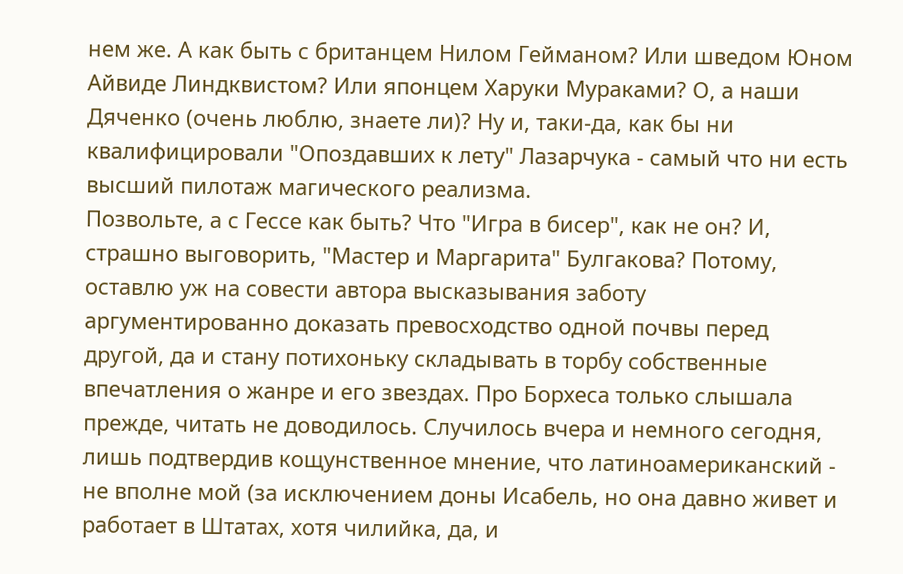нем же. А как быть с британцем Нилом Гейманом? Или шведом Юном Айвиде Линдквистом? Или японцем Харуки Мураками? О, а наши Дяченко (очень люблю, знаете ли)? Ну и, таки-да, как бы ни квалифицировали "Опоздавших к лету" Лазарчука - самый что ни есть высший пилотаж магического реализма.
Позвольте, а с Гессе как быть? Что "Игра в бисер", как не он? И, страшно выговорить, "Мастер и Маргарита" Булгакова? Потому, оставлю уж на совести автора высказывания заботу аргументированно доказать превосходство одной почвы перед другой, да и стану потихоньку складывать в торбу собственные впечатления о жанре и его звездах. Про Борхеса только слышала прежде, читать не доводилось. Случилось вчера и немного сегодня, лишь подтвердив кощунственное мнение, что латиноамериканский - не вполне мой (за исключением доны Исабель, но она давно живет и работает в Штатах, хотя чилийка, да, и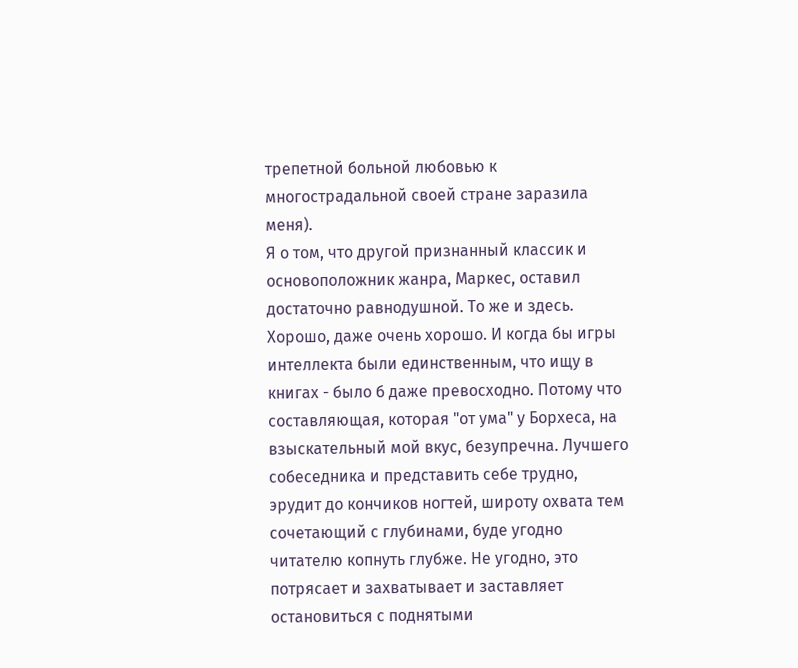трепетной больной любовью к многострадальной своей стране заразила меня).
Я о том, что другой признанный классик и основоположник жанра, Маркес, оставил достаточно равнодушной. То же и здесь. Хорошо, даже очень хорошо. И когда бы игры интеллекта были единственным, что ищу в книгах - было б даже превосходно. Потому что составляющая, которая "от ума" у Борхеса, на взыскательный мой вкус, безупречна. Лучшего собеседника и представить себе трудно, эрудит до кончиков ногтей, широту охвата тем сочетающий с глубинами, буде угодно читателю копнуть глубже. Не угодно, это потрясает и захватывает и заставляет остановиться с поднятыми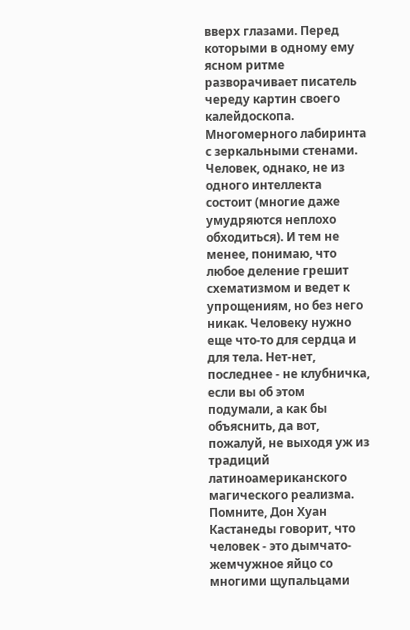вверх глазами. Перед которыми в одному ему ясном ритме разворачивает писатель череду картин своего калейдоскопа. Многомерного лабиринта с зеркальными стенами.
Человек, однако, не из одного интеллекта состоит (многие даже умудряются неплохо обходиться). И тем не менее, понимаю, что любое деление грешит схематизмом и ведет к упрощениям, но без него никак. Человеку нужно еще что-то для сердца и для тела. Нет-нет, последнее - не клубничка, если вы об этом подумали, а как бы объяснить, да вот, пожалуй, не выходя уж из традиций латиноамериканского магического реализма. Помните, Дон Хуан Кастанеды говорит, что человек - это дымчато-жемчужное яйцо со многими щупальцами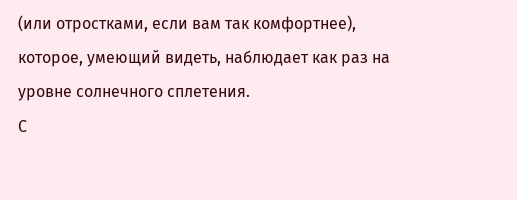(или отростками, если вам так комфортнее), которое, умеющий видеть, наблюдает как раз на уровне солнечного сплетения.
С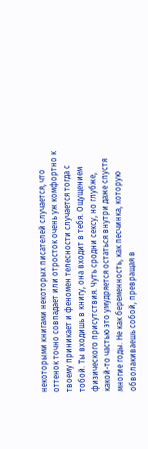некоторыми книгами некоторых писателей случается, что оттенок точно совпадает или отросток очень уж комфортно к твоему приникает и феномен телесности случается тогда с тобой. Ты входишь в книгу, она входит в тебя. Ощущением физического присутствия. Чуть сродни сексу, но глубже, какой-то частью это умудряется остаться внутри даже спустя многие годы. Не как беременность, как песчинка, которую обволакиваешь собой, превращая в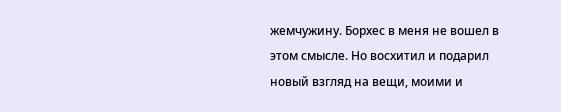жемчужину. Борхес в меня не вошел в этом смысле. Но восхитил и подарил новый взгляд на вещи, моими и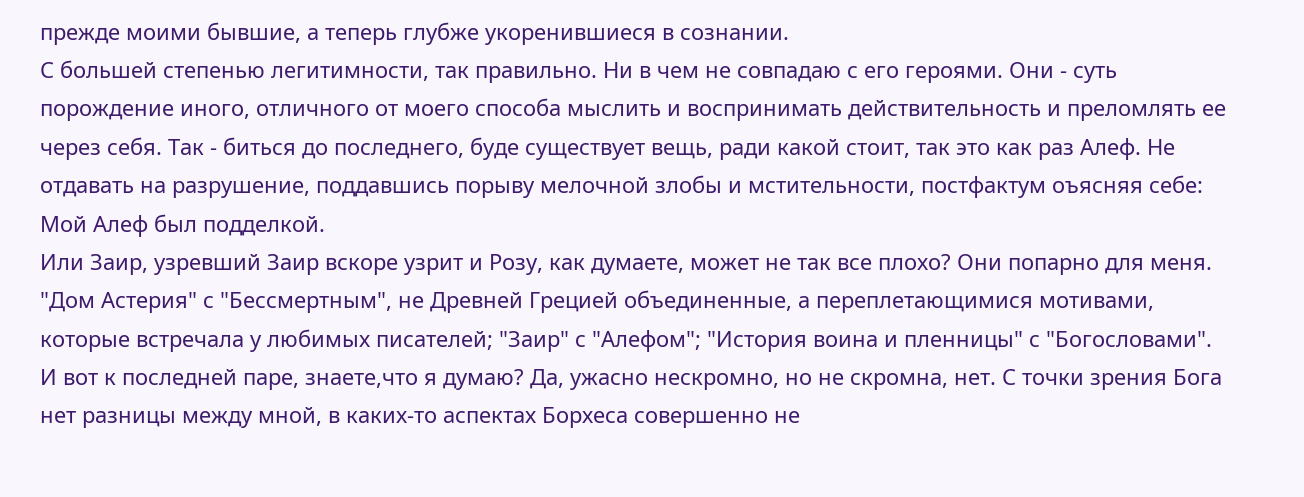прежде моими бывшие, а теперь глубже укоренившиеся в сознании.
С большей степенью легитимности, так правильно. Ни в чем не совпадаю с его героями. Они - суть порождение иного, отличного от моего способа мыслить и воспринимать действительность и преломлять ее через себя. Так - биться до последнего, буде существует вещь, ради какой стоит, так это как раз Алеф. Не отдавать на разрушение, поддавшись порыву мелочной злобы и мстительности, постфактум оъясняя себе: Мой Алеф был подделкой.
Или Заир, узревший Заир вскоре узрит и Розу, как думаете, может не так все плохо? Они попарно для меня. "Дом Астерия" с "Бессмертным", не Древней Грецией объединенные, а переплетающимися мотивами, которые встречала у любимых писателей; "Заир" с "Алефом"; "История воина и пленницы" с "Богословами". И вот к последней паре, знаете,что я думаю? Да, ужасно нескромно, но не скромна, нет. С точки зрения Бога нет разницы между мной, в каких-то аспектах Борхеса совершенно не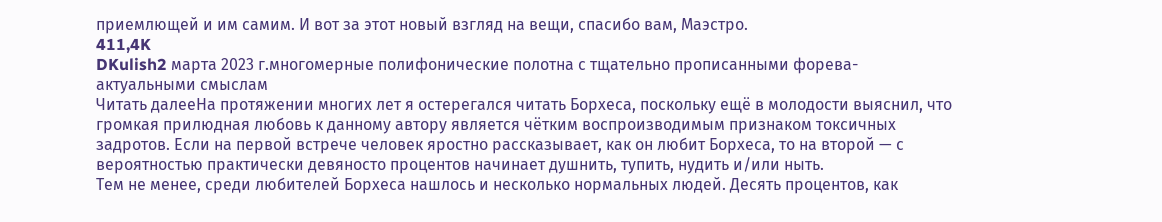приемлющей и им самим. И вот за этот новый взгляд на вещи, спасибо вам, Маэстро.
411,4K
DKulish2 марта 2023 г.многомерные полифонические полотна с тщательно прописанными форева-актуальными смыслам
Читать далееНа протяжении многих лет я остерегался читать Борхеса, поскольку ещё в молодости выяснил, что громкая прилюдная любовь к данному автору является чётким воспроизводимым признаком токсичных задротов. Если на первой встрече человек яростно рассказывает, как он любит Борхеса, то на второй — с вероятностью практически девяносто процентов начинает душнить, тупить, нудить и/или ныть.
Тем не менее, среди любителей Борхеса нашлось и несколько нормальных людей. Десять процентов, как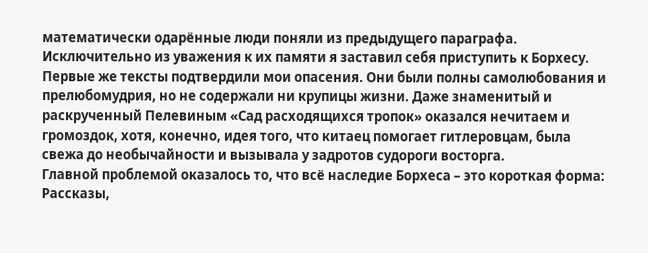математически одарённые люди поняли из предыдущего параграфа. Исключительно из уважения к их памяти я заставил себя приступить к Борхесу. Первые же тексты подтвердили мои опасения. Они были полны самолюбования и прелюбомудрия, но не содержали ни крупицы жизни. Даже знаменитый и раскрученный Пелевиным «Сад расходящихся тропок» оказался нечитаем и громоздок, хотя, конечно, идея того, что китаец помогает гитлеровцам, была свежа до необычайности и вызывала у задротов судороги восторга.
Главной проблемой оказалось то, что всё наследие Борхеса – это короткая форма: Рассказы,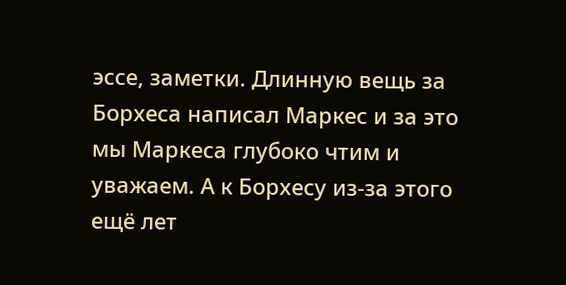эссе, заметки. Длинную вещь за Борхеса написал Маркес и за это мы Маркеса глубоко чтим и уважаем. А к Борхесу из-за этого ещё лет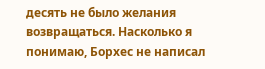десять не было желания возвращаться. Насколько я понимаю, Борхес не написал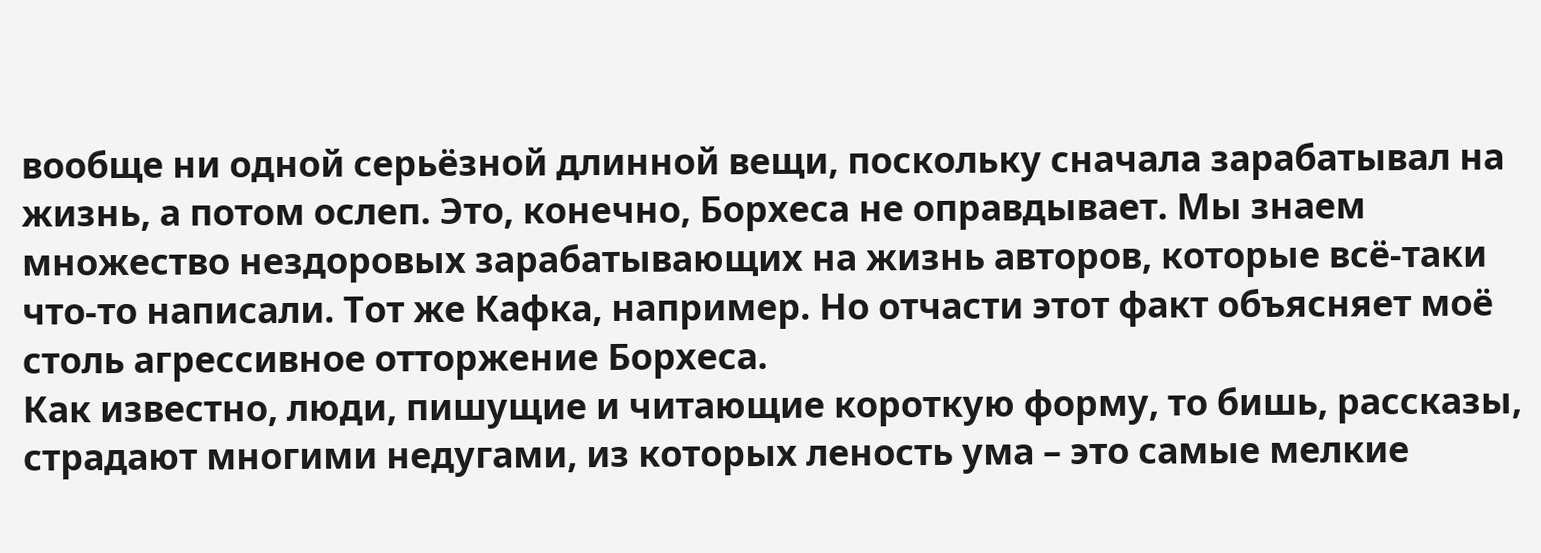вообще ни одной серьёзной длинной вещи, поскольку сначала зарабатывал на жизнь, а потом ослеп. Это, конечно, Борхеса не оправдывает. Мы знаем множество нездоровых зарабатывающих на жизнь авторов, которые всё-таки что-то написали. Тот же Кафка, например. Но отчасти этот факт объясняет моё столь агрессивное отторжение Борхеса.
Как известно, люди, пишущие и читающие короткую форму, то бишь, рассказы, страдают многими недугами, из которых леность ума – это самые мелкие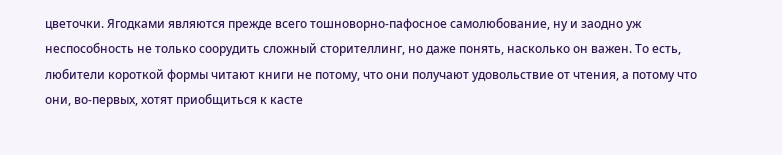цветочки. Ягодками являются прежде всего тошноворно-пафосное самолюбование, ну и заодно уж неспособность не только соорудить сложный сторителлинг, но даже понять, насколько он важен. То есть, любители короткой формы читают книги не потому, что они получают удовольствие от чтения, а потому что они, во-первых, хотят приобщиться к касте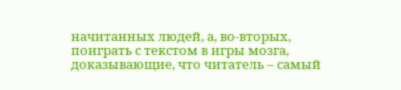начитанных людей, а, во-вторых, поиграть с текстом в игры мозга, доказывающие, что читатель – самый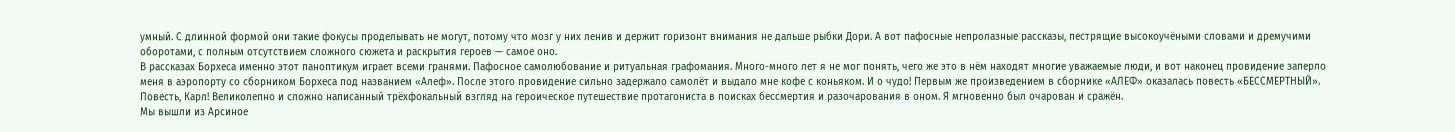умный. С длинной формой они такие фокусы проделывать не могут, потому что мозг у них ленив и держит горизонт внимания не дальше рыбки Дори. А вот пафосные непролазные рассказы, пестрящие высокоучёными словами и дремучими оборотами, с полным отсутствием сложного сюжета и раскрытия героев — самое оно.
В рассказах Борхеса именно этот паноптикум играет всеми гранями. Пафосное самолюбование и ритуальная графомания. Много-много лет я не мог понять, чего же это в нём находят многие уважаемые люди, и вот наконец провидение заперло меня в аэропорту со сборником Борхеса под названием «Алеф». После этого провидение сильно задержало самолёт и выдало мне кофе с коньяком. И о чудо! Первым же произведением в сборнике «АЛЕФ» оказалась повесть «БЕССМЕРТНЫЙ». Повесть, Карл! Великолепно и сложно написанный трёхфокальный взгляд на героическое путешествие протагониста в поисках бессмертия и разочарования в оном. Я мгновенно был очарован и сражён.
Мы вышли из Арсиное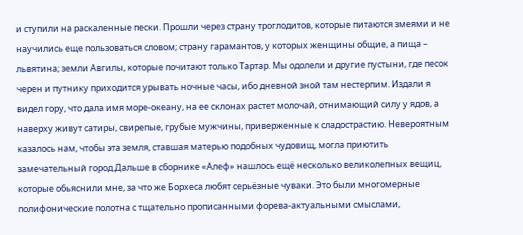и ступили на раскаленные пески. Прошли через страну троглодитов, которые питаются змеями и не научились еще пользоваться словом; страну гарамантов, у которых женщины общие, а пища – львятина; земли Авгилы, которые почитают только Тартар. Мы одолели и другие пустыни, где песок черен и путнику приходится урывать ночные часы, ибо дневной зной там нестерпим. Издали я видел гору, что дала имя море-океану, на ее склонах растет молочай, отнимающий силу у ядов, а наверху живут сатиры, свирепые, грубые мужчины, приверженные к сладострастию. Невероятным казалось нам, чтобы эта земля, ставшая матерью подобных чудовищ, могла приютить замечательный город.Дальше в сборнике «Алеф» нашлось ещё несколько великолепных вещиц, которые обьяснили мне, за что же Борхеса любят серьёзные чуваки. Это были многомерные полифонические полотна с тщательно прописанными форева-актуальными смыслами,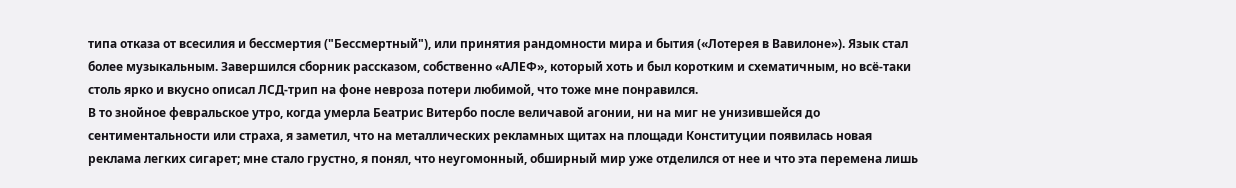типа отказа от всесилия и бессмертия ("Бессмертный"), или принятия рандомности мира и бытия («Лотерея в Вавилоне»). Язык стал более музыкальным. Завершился сборник рассказом, собственно «АЛЕФ», который хоть и был коротким и схематичным, но всё-таки столь ярко и вкусно описал ЛСД-трип на фоне невроза потери любимой, что тоже мне понравился.
В то знойное февральское утро, когда умерла Беатрис Витербо после величавой агонии, ни на миг не унизившейся до сентиментальности или страха, я заметил, что на металлических рекламных щитах на площади Конституции появилась новая реклама легких сигарет; мне стало грустно, я понял, что неугомонный, обширный мир уже отделился от нее и что эта перемена лишь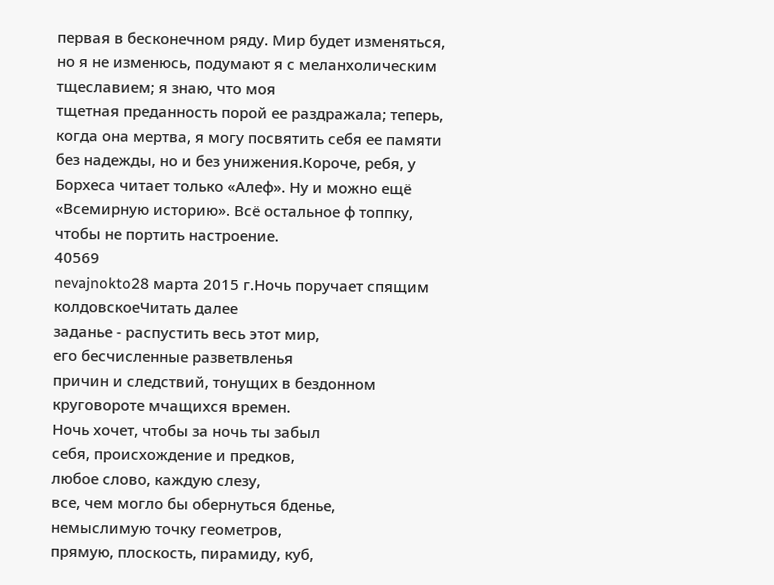первая в бесконечном ряду. Мир будет изменяться, но я не изменюсь, подумают я с меланхолическим тщеславием; я знаю, что моя
тщетная преданность порой ее раздражала; теперь, когда она мертва, я могу посвятить себя ее памяти без надежды, но и без унижения.Короче, ребя, у Борхеса читает только «Алеф». Ну и можно ещё «Всемирную историю». Всё остальное ф топпку, чтобы не портить настроение.
40569
nevajnokto28 марта 2015 г.Ночь поручает спящим колдовскоеЧитать далее
заданье - распустить весь этот мир,
его бесчисленные разветвленья
причин и следствий, тонущих в бездонном
круговороте мчащихся времен.
Ночь хочет, чтобы за ночь ты забыл
себя, происхождение и предков,
любое слово, каждую слезу,
все, чем могло бы обернуться бденье,
немыслимую точку геометров,
прямую, плоскость, пирамиду, куб,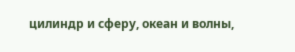цилиндр и сферу, океан и волны,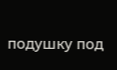подушку под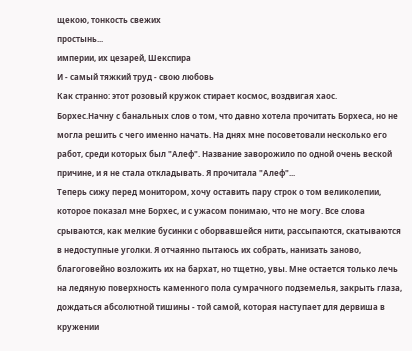щекою, тонкость свежих
простынь...
империи, их цезарей, Шекспира
И - самый тяжкий труд - свою любовь
Как странно: этот розовый кружок стирает космос, воздвигая хаос.
Борхес.Начну с банальных слов о том, что давно хотела прочитать Борхеса, но не могла решить с чего именно начать. На днях мне посоветовали несколько его работ, среди которых был "Алеф". Название заворожило по одной очень веской причине, и я не стала откладывать. Я прочитала "Алеф"...
Теперь сижу перед монитором, хочу оставить пару строк о том великолепии, которое показал мне Борхес, и с ужасом понимаю, что не могу. Все слова срываются, как мелкие бусинки с оборвавшейся нити, рассыпаются, скатываются в недоступные уголки. Я отчаянно пытаюсь их собрать, нанизать заново, благоговейно возложить их на бархат, но тщетно, увы. Мне остается только лечь на ледяную поверхность каменного пола сумрачного подземелья, закрыть глаза, дождаться абсолютной тишины - той самой, которая наступает для дервиша в кружении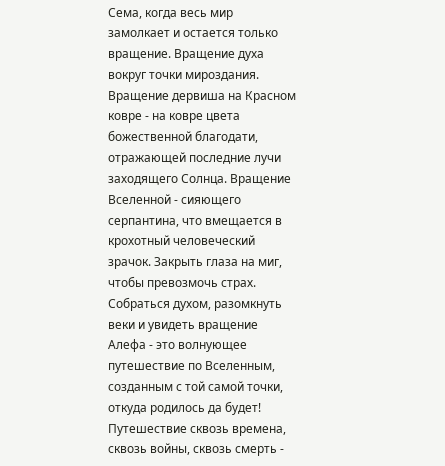Сема, когда весь мир замолкает и остается только вращение. Вращение духа вокруг точки мироздания. Вращение дервиша на Красном ковре - на ковре цвета божественной благодати, отражающей последние лучи заходящего Солнца. Вращение Вселенной - сияющего серпантина, что вмещается в крохотный человеческий зрачок. Закрыть глаза на миг, чтобы превозмочь страх. Собраться духом, разомкнуть веки и увидеть вращение Алефа - это волнующее путешествие по Вселенным, созданным с той самой точки, откуда родилось да будет! Путешествие сквозь времена, сквозь войны, сквозь смерть -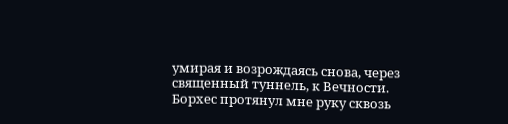умирая и возрождаясь снова, через священный туннель, к Вечности.
Борхес протянул мне руку сквозь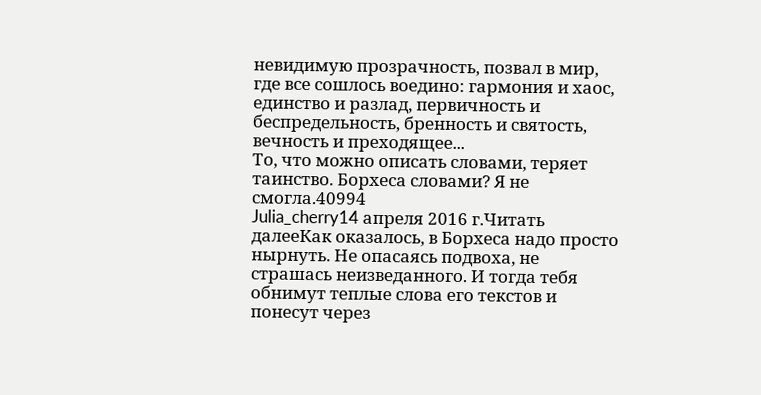невидимую прозрачность, позвал в мир, где все сошлось воедино: гармония и хаос, единство и разлад, первичность и беспредельность, бренность и святость, вечность и преходящее...
То, что можно описать словами, теряет таинство. Борхеса словами? Я не смогла.40994
Julia_cherry14 апреля 2016 г.Читать далееКак оказалось, в Борхеса надо просто нырнуть. Не опасаясь подвоха, не страшась неизведанного. И тогда тебя обнимут теплые слова его текстов и понесут через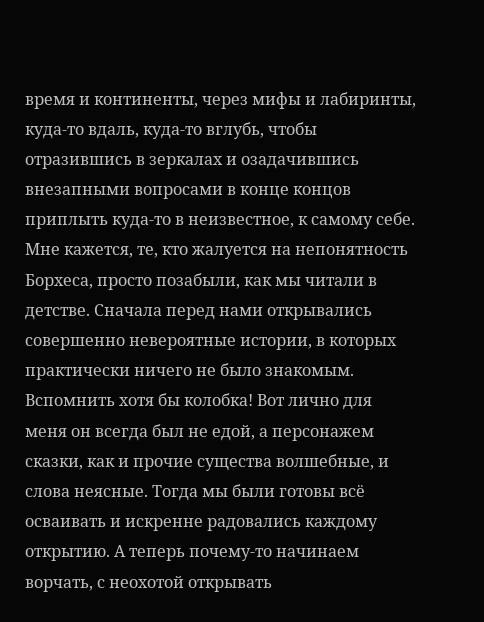время и континенты, через мифы и лабиринты, куда-то вдаль, куда-то вглубь, чтобы отразившись в зеркалах и озадачившись внезапными вопросами в конце концов приплыть куда-то в неизвестное, к самому себе.
Мне кажется, те, кто жалуется на непонятность Борхеса, просто позабыли, как мы читали в детстве. Сначала перед нами открывались совершенно невероятные истории, в которых практически ничего не было знакомым. Вспомнить хотя бы колобка! Вот лично для меня он всегда был не едой, а персонажем сказки, как и прочие существа волшебные, и слова неясные. Тогда мы были готовы всё осваивать и искренне радовались каждому открытию. А теперь почему-то начинаем ворчать, с неохотой открывать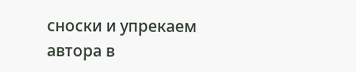сноски и упрекаем автора в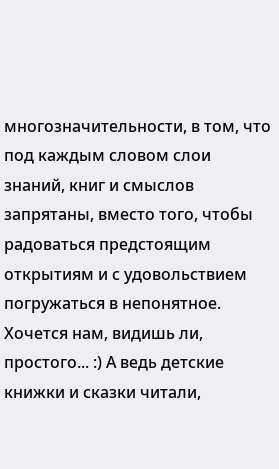многозначительности, в том, что под каждым словом слои знаний, книг и смыслов запрятаны, вместо того, чтобы радоваться предстоящим открытиям и с удовольствием погружаться в непонятное. Хочется нам, видишь ли, простого... :) А ведь детские книжки и сказки читали,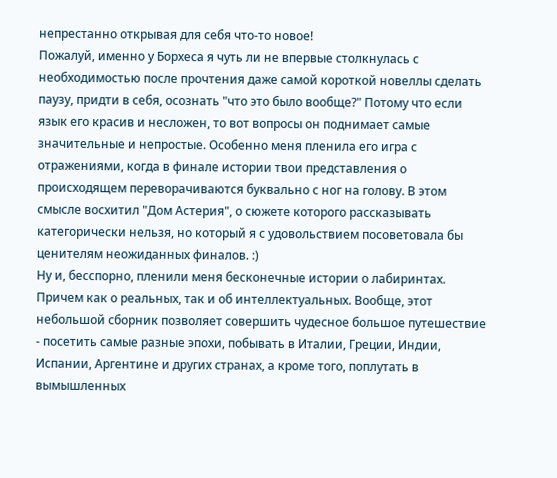непрестанно открывая для себя что-то новое!
Пожалуй, именно у Борхеса я чуть ли не впервые столкнулась с необходимостью после прочтения даже самой короткой новеллы сделать паузу, придти в себя, осознать "что это было вообще?" Потому что если язык его красив и несложен, то вот вопросы он поднимает самые значительные и непростые. Особенно меня пленила его игра с отражениями, когда в финале истории твои представления о происходящем переворачиваются буквально с ног на голову. В этом смысле восхитил "Дом Астерия", о сюжете которого рассказывать категорически нельзя, но который я с удовольствием посоветовала бы ценителям неожиданных финалов. :)
Ну и, бесспорно, пленили меня бесконечные истории о лабиринтах. Причем как о реальных, так и об интеллектуальных. Вообще, этот небольшой сборник позволяет совершить чудесное большое путешествие - посетить самые разные эпохи, побывать в Италии, Греции, Индии, Испании, Аргентине и других странах, а кроме того, поплутать в вымышленных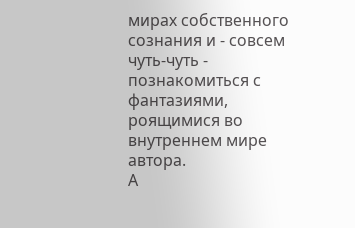мирах собственного сознания и - совсем чуть-чуть - познакомиться с фантазиями, роящимися во внутреннем мире автора.
А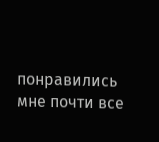понравились мне почти все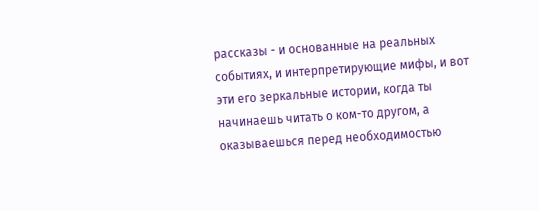рассказы - и основанные на реальных событиях, и интерпретирующие мифы, и вот эти его зеркальные истории, когда ты начинаешь читать о ком-то другом, а оказываешься перед необходимостью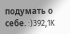подумать о себе. :)392,1K